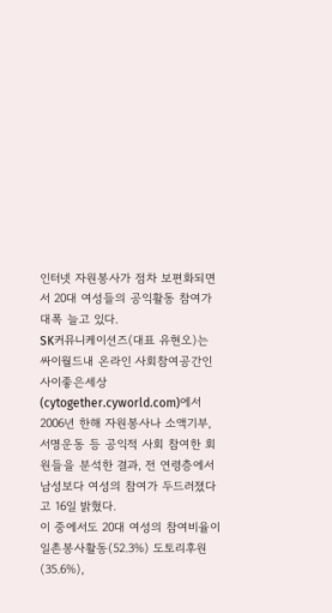인터넷 자원봉사가 점차 보편화되면서 20대 여성들의 공익활동 참여가 대폭 늘고 있다.
SK커뮤니케이션즈(대표 유현오)는 싸이월드내 온라인 사회참여공간인 사이좋은세상(cytogether.cyworld.com)에서 2006년 한해 자원봉사나 소액기부, 서명운동 등 공익적 사회 참여한 회원들을 분석한 결과, 전 연령층에서 남성보다 여성의 참여가 두드러졌다고 16일 밝혔다.
이 중에서도 20대 여성의 참여비율이 일촌봉사활동(52.3%) 도토리후원(35.6%),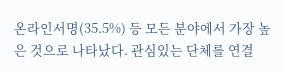온라인서명(35.5%) 등 모든 분야에서 가장 높은 것으로 나타났다. 관심있는 단체를 연결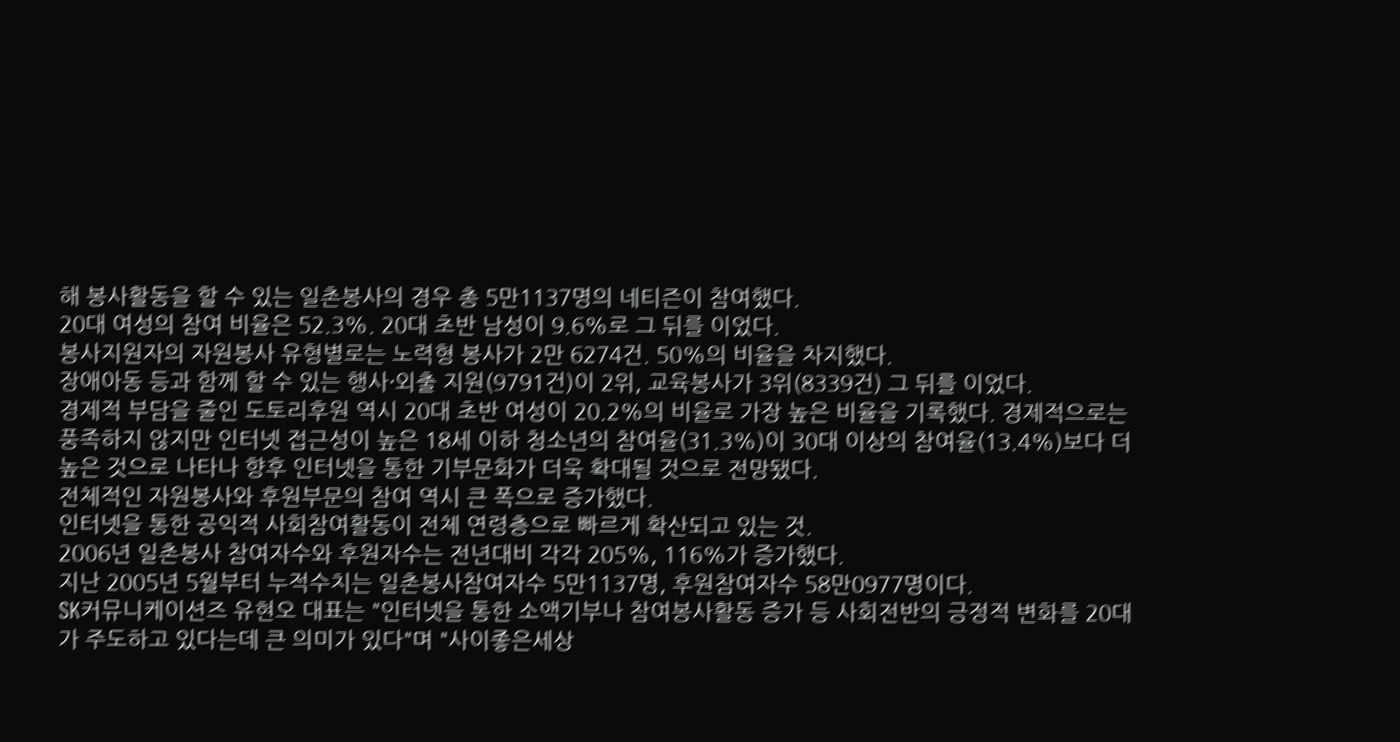해 봉사활동을 할 수 있는 일촌봉사의 경우 총 5만1137명의 네티즌이 참여했다.
20대 여성의 참여 비율은 52.3%. 20대 초반 남성이 9.6%로 그 뒤를 이었다.
봉사지원자의 자원봉사 유형별로는 노력형 봉사가 2만 6274건. 50%의 비율을 차지했다.
장애아동 등과 함께 할 수 있는 행사·외출 지원(9791건)이 2위, 교육봉사가 3위(8339건) 그 뒤를 이었다.
경제적 부담을 줄인 도토리후원 역시 20대 초반 여성이 20.2%의 비율로 가장 높은 비율을 기록했다. 경제적으로는 풍족하지 않지만 인터넷 접근성이 높은 18세 이하 청소년의 참여율(31.3%)이 30대 이상의 참여율(13.4%)보다 더 높은 것으로 나타나 향후 인터넷을 통한 기부문화가 더욱 확대될 것으로 전망됐다.
전체적인 자원봉사와 후원부문의 참여 역시 큰 폭으로 증가했다.
인터넷을 통한 공익적 사회참여활동이 전체 연령층으로 빠르게 확산되고 있는 것.
2006년 일촌봉사 참여자수와 후원자수는 전년대비 각각 205%, 116%가 증가했다.
지난 2005년 5월부터 누적수치는 일촌봉사참여자수 5만1137명, 후원참여자수 58만0977명이다.
SK커뮤니케이션즈 유현오 대표는 "인터넷을 통한 소액기부나 참여봉사활동 증가 등 사회전반의 긍정적 변화를 20대가 주도하고 있다는데 큰 의미가 있다"며 "사이좋은세상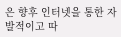은 향후 인터넷을 통한 자발적이고 따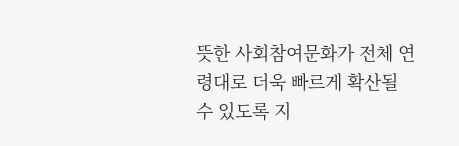뜻한 사회참여문화가 전체 연령대로 더욱 빠르게 확산될 수 있도록 지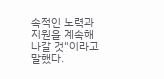속적인 노력과 지원을 계속해 나갈 것"이라고 말했다.